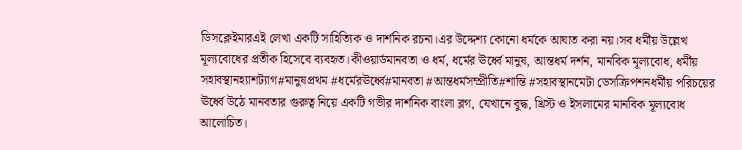ডিসক্লেইমারএই লেখা একটি সাহিত্যিক ও দার্শনিক রচনা।এর উদ্দেশ্য কোনো ধর্মকে আঘাত করা নয়।সব ধর্মীয় উল্লেখ মূল্যবোধের প্রতীক হিসেবে ব্যবহৃত।কীওয়ার্ডমানবতা ও ধর্ম, ধর্মের ঊর্ধ্বে মানুষ, আন্তধর্ম দর্শন, মানবিক মূল্যবোধ, ধর্মীয় সহাবস্থানহ্যাশট্যাগ#মানুষপ্রথম #ধর্মেরঊর্ধ্বে#মানবতা #আন্তধর্মসম্প্রীতি#শান্তি #সহাবস্থানমেটা ডেসক্রিপশনধর্মীয় পরিচয়ের ঊর্ধ্বে উঠে মানবতার গুরুত্ব নিয়ে একটি গভীর দার্শনিক বাংলা ব্লগ, যেখানে বুদ্ধ, খ্রিস্ট ও ইসলামের মানবিক মূল্যবোধ আলোচিত।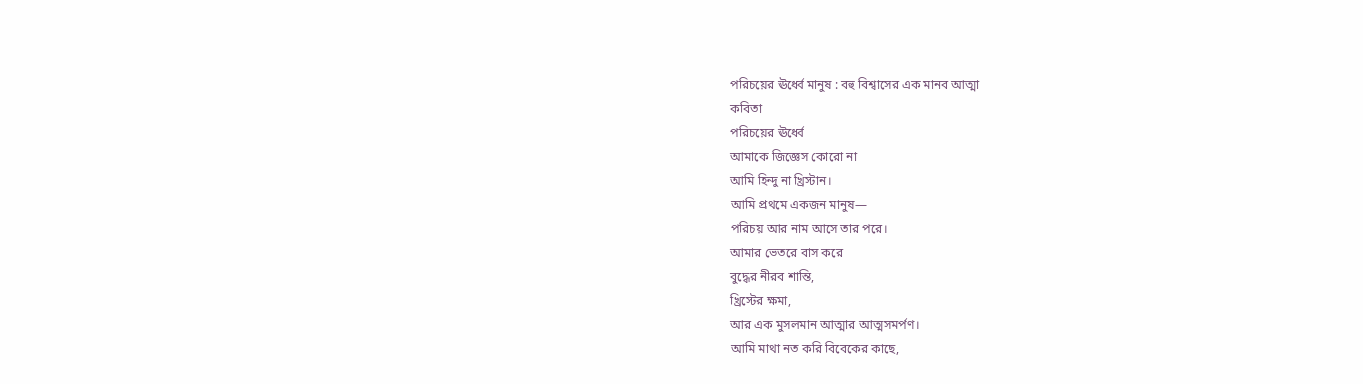পরিচয়ের ঊর্ধ্বে মানুষ : বহু বিশ্বাসের এক মানব আত্মা
কবিতা
পরিচয়ের ঊর্ধ্বে
আমাকে জিজ্ঞেস কোরো না
আমি হিন্দু না খ্রিস্টান।
আমি প্রথমে একজন মানুষ—
পরিচয় আর নাম আসে তার পরে।
আমার ভেতরে বাস করে
বুদ্ধের নীরব শান্তি,
খ্রিস্টের ক্ষমা,
আর এক মুসলমান আত্মার আত্মসমর্পণ।
আমি মাথা নত করি বিবেকের কাছে,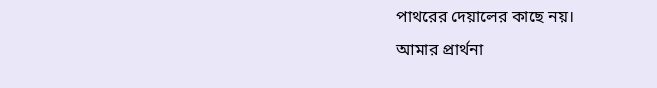পাথরের দেয়ালের কাছে নয়।
আমার প্রার্থনা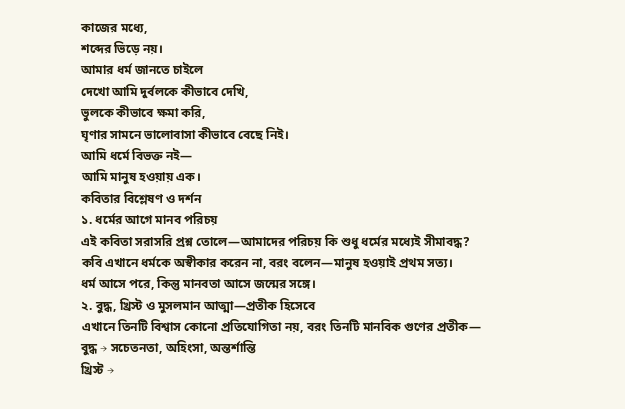কাজের মধ্যে,
শব্দের ভিড়ে নয়।
আমার ধর্ম জানতে চাইলে
দেখো আমি দুর্বলকে কীভাবে দেখি,
ভুলকে কীভাবে ক্ষমা করি,
ঘৃণার সামনে ভালোবাসা কীভাবে বেছে নিই।
আমি ধর্মে বিভক্ত নই—
আমি মানুষ হওয়ায় এক।
কবিতার বিশ্লেষণ ও দর্শন
১. ধর্মের আগে মানব পরিচয়
এই কবিতা সরাসরি প্রশ্ন তোলে—আমাদের পরিচয় কি শুধু ধর্মের মধ্যেই সীমাবদ্ধ?
কবি এখানে ধর্মকে অস্বীকার করেন না, বরং বলেন—মানুষ হওয়াই প্রথম সত্য।
ধর্ম আসে পরে, কিন্তু মানবতা আসে জন্মের সঙ্গে।
২. বুদ্ধ, খ্রিস্ট ও মুসলমান আত্মা—প্রতীক হিসেবে
এখানে তিনটি বিশ্বাস কোনো প্রতিযোগিতা নয়, বরং তিনটি মানবিক গুণের প্রতীক—
বুদ্ধ → সচেতনতা, অহিংসা, অন্তর্শান্তি
খ্রিস্ট →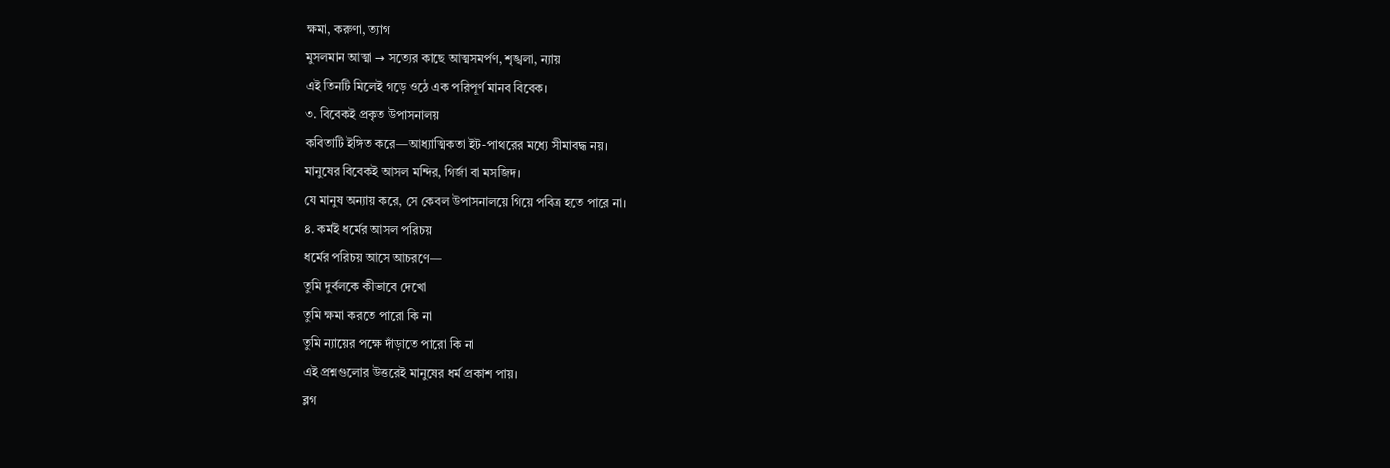ক্ষমা, করুণা, ত্যাগ
মুসলমান আত্মা → সত্যের কাছে আত্মসমর্পণ, শৃঙ্খলা, ন্যায়
এই তিনটি মিলেই গড়ে ওঠে এক পরিপূর্ণ মানব বিবেক।
৩. বিবেকই প্রকৃত উপাসনালয়
কবিতাটি ইঙ্গিত করে—আধ্যাত্মিকতা ইট-পাথরের মধ্যে সীমাবদ্ধ নয়।
মানুষের বিবেকই আসল মন্দির, গির্জা বা মসজিদ।
যে মানুষ অন্যায় করে, সে কেবল উপাসনালয়ে গিয়ে পবিত্র হতে পারে না।
৪. কর্মই ধর্মের আসল পরিচয়
ধর্মের পরিচয় আসে আচরণে—
তুমি দুর্বলকে কীভাবে দেখো
তুমি ক্ষমা করতে পারো কি না
তুমি ন্যায়ের পক্ষে দাঁড়াতে পারো কি না
এই প্রশ্নগুলোর উত্তরেই মানুষের ধর্ম প্রকাশ পায়।
ব্লগ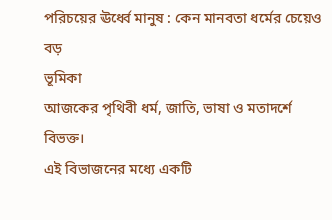পরিচয়ের ঊর্ধ্বে মানুষ : কেন মানবতা ধর্মের চেয়েও বড়
ভূমিকা
আজকের পৃথিবী ধর্ম, জাতি, ভাষা ও মতাদর্শে বিভক্ত।
এই বিভাজনের মধ্যে একটি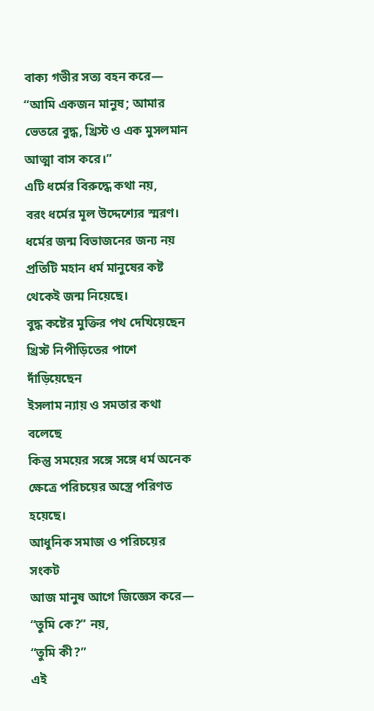বাক্য গভীর সত্য বহন করে—
“আমি একজন মানুষ; আমার ভেতরে বুদ্ধ, খ্রিস্ট ও এক মুসলমান আত্মা বাস করে।”
এটি ধর্মের বিরুদ্ধে কথা নয়,
বরং ধর্মের মূল উদ্দেশ্যের স্মরণ।
ধর্মের জন্ম বিভাজনের জন্য নয়
প্রতিটি মহান ধর্ম মানুষের কষ্ট থেকেই জন্ম নিয়েছে।
বুদ্ধ কষ্টের মুক্তির পথ দেখিয়েছেন
খ্রিস্ট নিপীড়িতের পাশে দাঁড়িয়েছেন
ইসলাম ন্যায় ও সমতার কথা বলেছে
কিন্তু সময়ের সঙ্গে সঙ্গে ধর্ম অনেক ক্ষেত্রে পরিচয়ের অস্ত্রে পরিণত হয়েছে।
আধুনিক সমাজ ও পরিচয়ের সংকট
আজ মানুষ আগে জিজ্ঞেস করে—
“তুমি কে?” নয়,
“তুমি কী?”
এই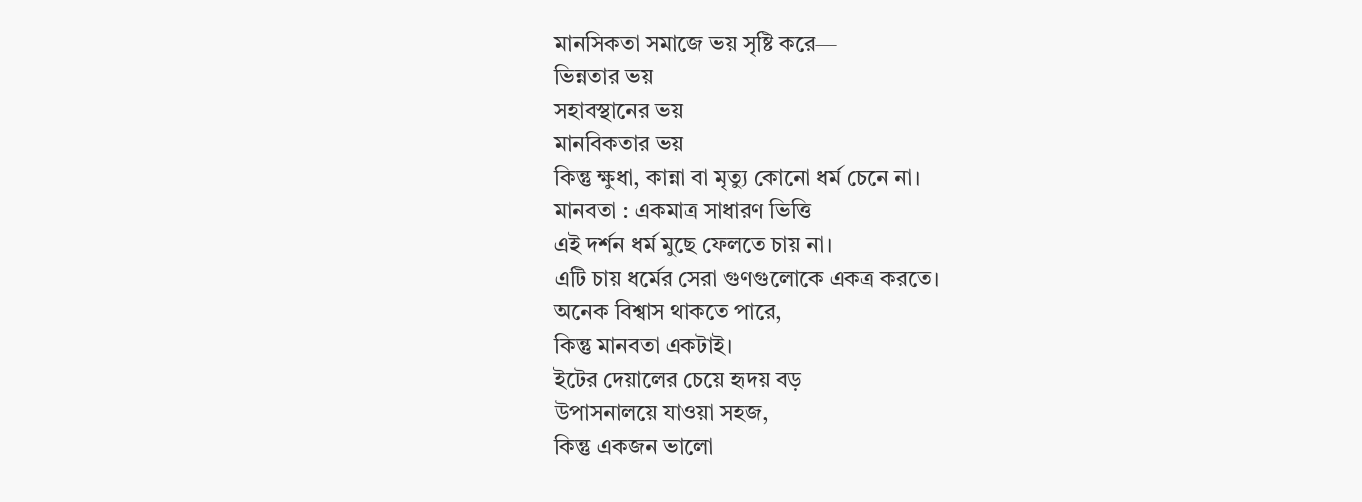মানসিকতা সমাজে ভয় সৃষ্টি করে—
ভিন্নতার ভয়
সহাবস্থানের ভয়
মানবিকতার ভয়
কিন্তু ক্ষুধা, কান্না বা মৃত্যু কোনো ধর্ম চেনে না।
মানবতা : একমাত্র সাধারণ ভিত্তি
এই দর্শন ধর্ম মুছে ফেলতে চায় না।
এটি চায় ধর্মের সেরা গুণগুলোকে একত্র করতে।
অনেক বিশ্বাস থাকতে পারে,
কিন্তু মানবতা একটাই।
ইটের দেয়ালের চেয়ে হৃদয় বড়
উপাসনালয়ে যাওয়া সহজ,
কিন্তু একজন ভালো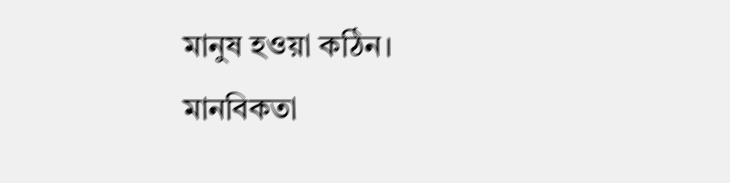মানুষ হওয়া কঠিন।
মানবিকতা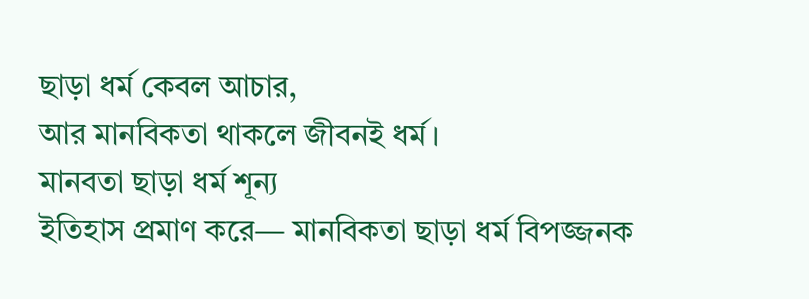ছাড়া ধর্ম কেবল আচার,
আর মানবিকতা থাকলে জীবনই ধর্ম।
মানবতা ছাড়া ধর্ম শূন্য
ইতিহাস প্রমাণ করে— মানবিকতা ছাড়া ধর্ম বিপজ্জনক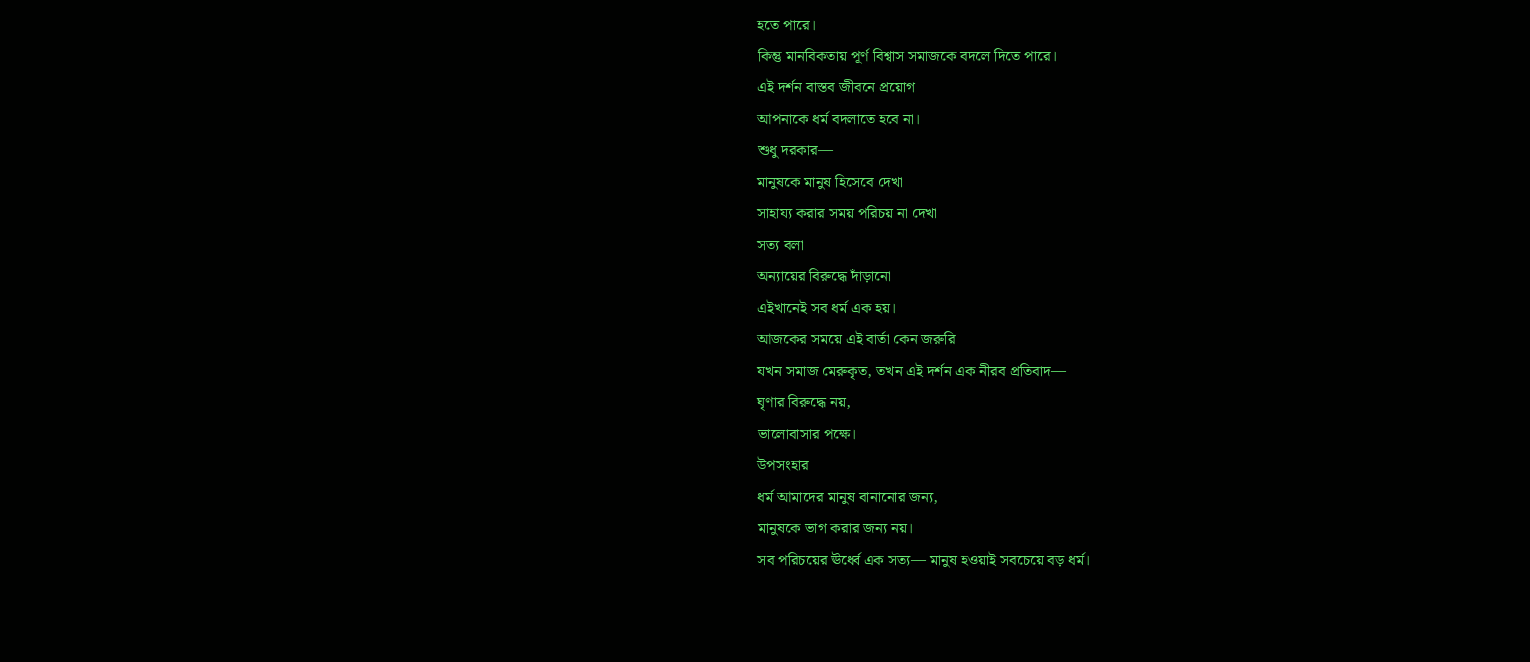হতে পারে।
কিন্তু মানবিকতায় পূর্ণ বিশ্বাস সমাজকে বদলে দিতে পারে।
এই দর্শন বাস্তব জীবনে প্রয়োগ
আপনাকে ধর্ম বদলাতে হবে না।
শুধু দরকার—
মানুষকে মানুষ হিসেবে দেখা
সাহায্য করার সময় পরিচয় না দেখা
সত্য বলা
অন্যায়ের বিরুদ্ধে দাঁড়ানো
এইখানেই সব ধর্ম এক হয়।
আজকের সময়ে এই বার্তা কেন জরুরি
যখন সমাজ মেরুকৃত, তখন এই দর্শন এক নীরব প্রতিবাদ—
ঘৃণার বিরুদ্ধে নয়,
ভালোবাসার পক্ষে।
উপসংহার
ধর্ম আমাদের মানুষ বানানোর জন্য,
মানুষকে ভাগ করার জন্য নয়।
সব পরিচয়ের ঊর্ধ্বে এক সত্য— মানুষ হওয়াই সবচেয়ে বড় ধর্ম।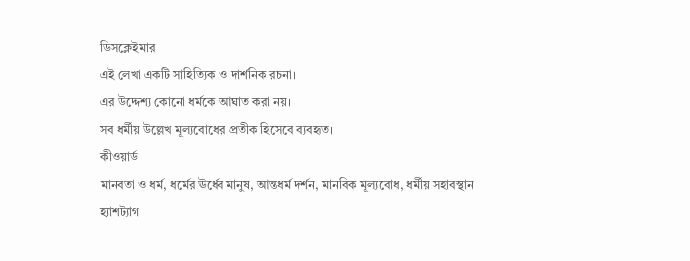ডিসক্লেইমার
এই লেখা একটি সাহিত্যিক ও দার্শনিক রচনা।
এর উদ্দেশ্য কোনো ধর্মকে আঘাত করা নয়।
সব ধর্মীয় উল্লেখ মূল্যবোধের প্রতীক হিসেবে ব্যবহৃত।
কীওয়ার্ড
মানবতা ও ধর্ম, ধর্মের ঊর্ধ্বে মানুষ, আন্তধর্ম দর্শন, মানবিক মূল্যবোধ, ধর্মীয় সহাবস্থান
হ্যাশট্যাগ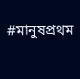#মানুষপ্রথম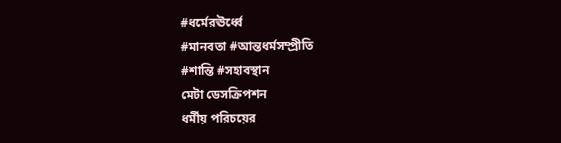#ধর্মেরঊর্ধ্বে
#মানবতা #আন্তধর্মসম্প্রীতি
#শান্তি #সহাবস্থান
মেটা ডেসক্রিপশন
ধর্মীয় পরিচয়ের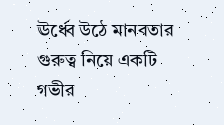ঊর্ধ্বে উঠে মানবতার গুরুত্ব নিয়ে একটি গভীর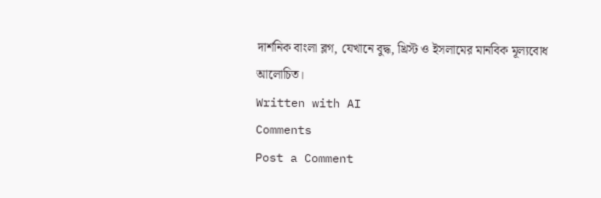দার্শনিক বাংলা ব্লগ, যেখানে বুদ্ধ, খ্রিস্ট ও ইসলামের মানবিক মূল্যবোধ আলোচিত।
Written with AI
Comments
Post a Comment